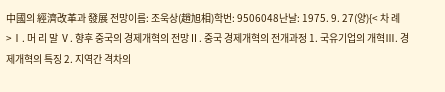中國의 經濟改革과 發展 전망이름: 조욱상(趙旭相)학번: 9506048난날: 1975. 9. 27(양){< 차 례 >Ⅰ. 머 리 말 Ⅴ. 향후 중국의 경제개혁의 전망Ⅱ. 중국 경제개혁의 전개과정 1. 국유기업의 개혁Ⅲ. 경제개혁의 특징 2. 지역간 격차의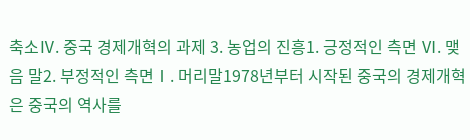축소Ⅳ. 중국 경제개혁의 과제 3. 농업의 진흥1. 긍정적인 측면 Ⅵ. 맺 음 말2. 부정적인 측면Ⅰ. 머리말1978년부터 시작된 중국의 경제개혁은 중국의 역사를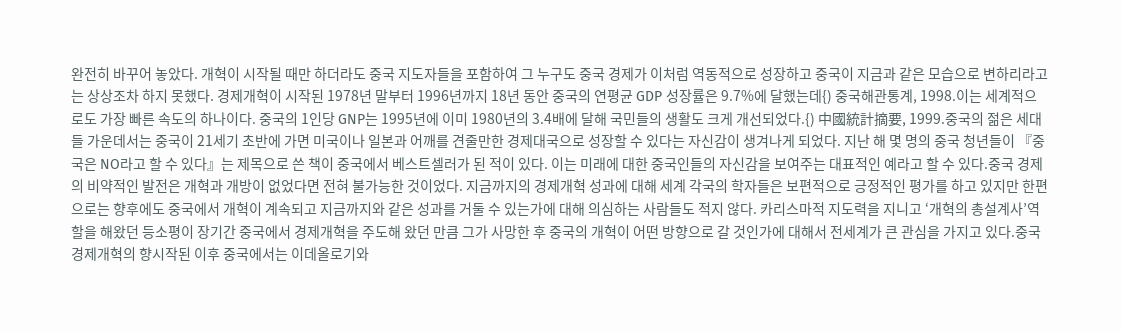완전히 바꾸어 놓았다. 개혁이 시작될 때만 하더라도 중국 지도자들을 포함하여 그 누구도 중국 경제가 이처럼 역동적으로 성장하고 중국이 지금과 같은 모습으로 변하리라고는 상상조차 하지 못했다. 경제개혁이 시작된 1978년 말부터 1996년까지 18년 동안 중국의 연평균 GDP 성장률은 9.7%에 달했는데{) 중국해관통계, 1998.이는 세계적으로도 가장 빠른 속도의 하나이다. 중국의 1인당 GNP는 1995년에 이미 1980년의 3.4배에 달해 국민들의 생활도 크게 개선되었다.{) 中國統計摘要, 1999.중국의 젊은 세대들 가운데서는 중국이 21세기 초반에 가면 미국이나 일본과 어깨를 견줄만한 경제대국으로 성장할 수 있다는 자신감이 생겨나게 되었다. 지난 해 몇 명의 중국 청년들이 『중국은 NO라고 할 수 있다』는 제목으로 쓴 책이 중국에서 베스트셀러가 된 적이 있다. 이는 미래에 대한 중국인들의 자신감을 보여주는 대표적인 예라고 할 수 있다.중국 경제의 비약적인 발전은 개혁과 개방이 없었다면 전혀 불가능한 것이었다. 지금까지의 경제개혁 성과에 대해 세계 각국의 학자들은 보편적으로 긍정적인 평가를 하고 있지만 한편으로는 향후에도 중국에서 개혁이 계속되고 지금까지와 같은 성과를 거둘 수 있는가에 대해 의심하는 사람들도 적지 않다. 카리스마적 지도력을 지니고 ‘개혁의 총설계사’역할을 해왔던 등소평이 장기간 중국에서 경제개혁을 주도해 왔던 만큼 그가 사망한 후 중국의 개혁이 어떤 방향으로 갈 것인가에 대해서 전세계가 큰 관심을 가지고 있다.중국 경제개혁의 향시작된 이후 중국에서는 이데올로기와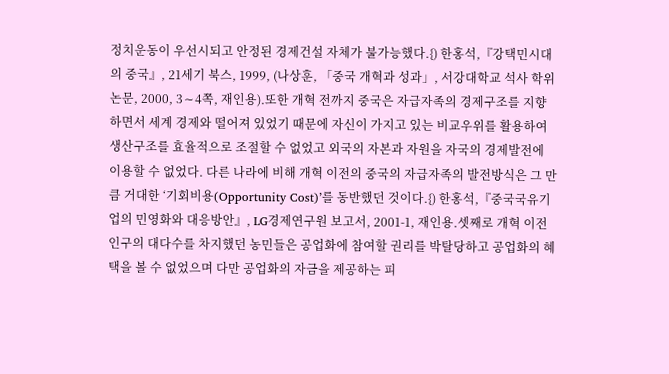정치운동이 우선시되고 안정된 경제건설 자체가 불가능했다.{) 한홍석,『강택민시대의 중국』, 21세기 북스, 1999, (나상훈, 「중국 개혁과 성과」, 서강대학교 석사 학위 논문, 2000, 3∼4쪽, 재인용).또한 개혁 전까지 중국은 자급자족의 경제구조를 지향하면서 세계 경제와 떨어져 있었기 때문에 자신이 가지고 있는 비교우위를 활용하여 생산구조를 효율적으로 조절할 수 없었고 외국의 자본과 자원을 자국의 경제발전에 이용할 수 없었다. 다른 나라에 비해 개혁 이전의 중국의 자급자족의 발전방식은 그 만큼 거대한 ‘기회비용(Opportunity Cost)’를 동반했던 것이다.{) 한홍석,『중국국유기업의 민영화와 대응방안』, LG경제연구원 보고서, 2001-1, 재인용.셋째로 개혁 이전 인구의 대다수를 차지했던 농민들은 공업화에 참여할 권리를 박탈당하고 공업화의 혜택을 볼 수 없었으며 다만 공업화의 자금을 제공하는 피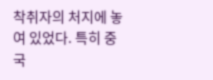착취자의 처지에 놓여 있었다. 특히 중국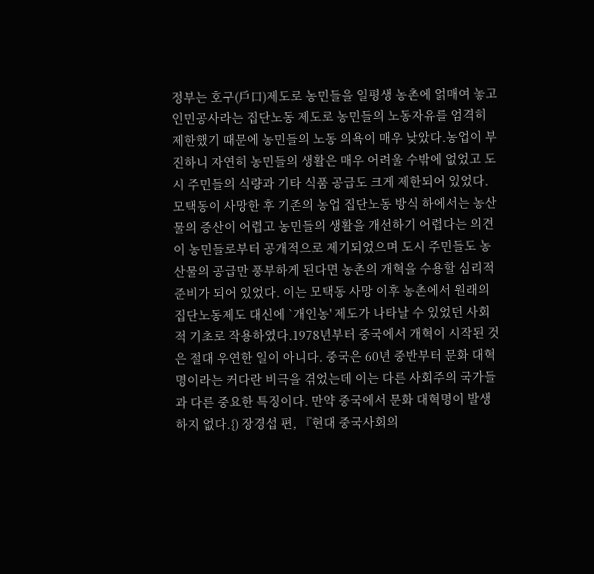정부는 호구(戶口)제도로 농민들을 일평생 농촌에 얽매여 놓고 인민공사라는 집단노동 제도로 농민들의 노동자유를 엄격히 제한했기 때문에 농민들의 노동 의욕이 매우 낮았다.농업이 부진하니 자연히 농민들의 생활은 매우 어려울 수밖에 없었고 도시 주민들의 식량과 기타 식품 공급도 크게 제한되어 있었다. 모택동이 사망한 후 기존의 농업 집단노동 방식 하에서는 농산물의 증산이 어렵고 농민들의 생활을 개선하기 어렵다는 의견이 농민들로부터 공개적으로 제기되었으며 도시 주민들도 농산물의 공급만 풍부하게 된다면 농촌의 개혁을 수용할 심리적 준비가 되어 있었다. 이는 모택동 사망 이후 농촌에서 원래의 집단노동제도 대신에 `개인농' 제도가 나타날 수 있었던 사회적 기초로 작용하였다.1978년부터 중국에서 개혁이 시작된 것은 절대 우연한 일이 아니다. 중국은 60년 중반부터 문화 대혁명이라는 커다란 비극을 겪었는데 이는 다른 사회주의 국가들과 다른 중요한 특징이다. 만약 중국에서 문화 대혁명이 발생하지 없다.{) 장경섭 편, 『현대 중국사회의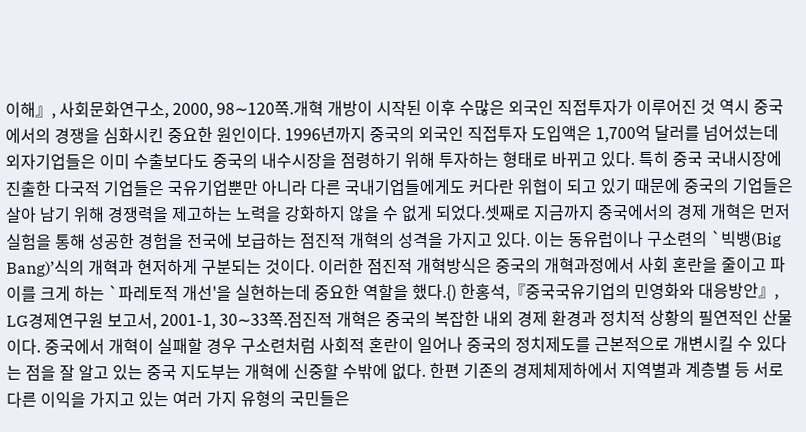이해』, 사회문화연구소, 2000, 98∼120쪽.개혁 개방이 시작된 이후 수많은 외국인 직접투자가 이루어진 것 역시 중국에서의 경쟁을 심화시킨 중요한 원인이다. 1996년까지 중국의 외국인 직접투자 도입액은 1,700억 달러를 넘어섰는데 외자기업들은 이미 수출보다도 중국의 내수시장을 점령하기 위해 투자하는 형태로 바뀌고 있다. 특히 중국 국내시장에 진출한 다국적 기업들은 국유기업뿐만 아니라 다른 국내기업들에게도 커다란 위협이 되고 있기 때문에 중국의 기업들은 살아 남기 위해 경쟁력을 제고하는 노력을 강화하지 않을 수 없게 되었다.셋째로 지금까지 중국에서의 경제 개혁은 먼저 실험을 통해 성공한 경험을 전국에 보급하는 점진적 개혁의 성격을 가지고 있다. 이는 동유럽이나 구소련의 `빅뱅(Big Bang)’식의 개혁과 현저하게 구분되는 것이다. 이러한 점진적 개혁방식은 중국의 개혁과정에서 사회 혼란을 줄이고 파이를 크게 하는 `파레토적 개선'을 실현하는데 중요한 역할을 했다.{) 한홍석,『중국국유기업의 민영화와 대응방안』, LG경제연구원 보고서, 2001-1, 30∼33쪽.점진적 개혁은 중국의 복잡한 내외 경제 환경과 정치적 상황의 필연적인 산물이다. 중국에서 개혁이 실패할 경우 구소련처럼 사회적 혼란이 일어나 중국의 정치제도를 근본적으로 개변시킬 수 있다는 점을 잘 알고 있는 중국 지도부는 개혁에 신중할 수밖에 없다. 한편 기존의 경제체제하에서 지역별과 계층별 등 서로 다른 이익을 가지고 있는 여러 가지 유형의 국민들은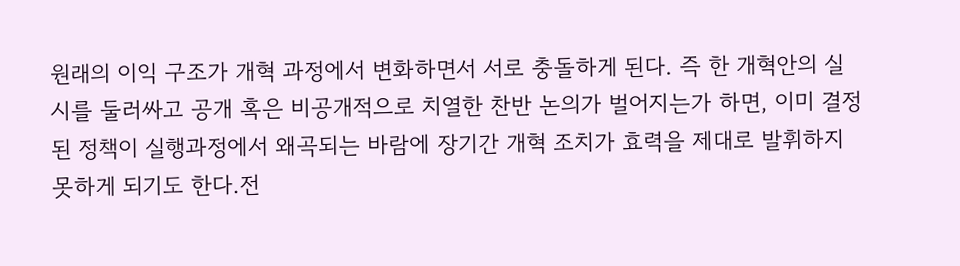원래의 이익 구조가 개혁 과정에서 변화하면서 서로 충돌하게 된다. 즉 한 개혁안의 실시를 둘러싸고 공개 혹은 비공개적으로 치열한 찬반 논의가 벌어지는가 하면, 이미 결정된 정책이 실행과정에서 왜곡되는 바람에 장기간 개혁 조치가 효력을 제대로 발휘하지 못하게 되기도 한다.전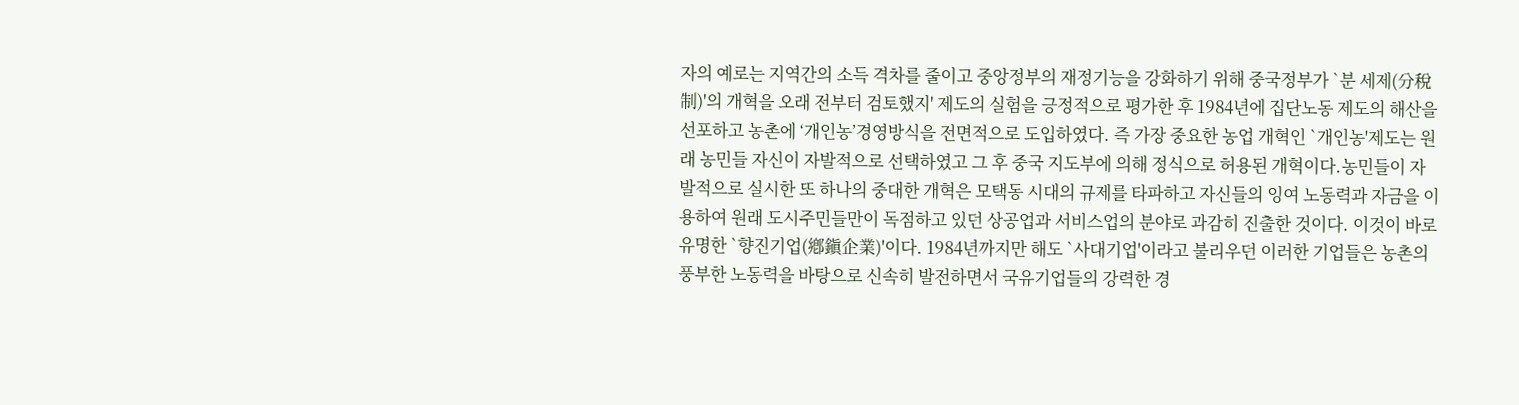자의 예로는 지역간의 소득 격차를 줄이고 중앙정부의 재정기능을 강화하기 위해 중국정부가 `분 세제(分稅制)'의 개혁을 오래 전부터 검토했지' 제도의 실험을 긍정적으로 평가한 후 1984년에 집단노동 제도의 해산을 선포하고 농촌에 ‘개인농’경영방식을 전면적으로 도입하였다. 즉 가장 중요한 농업 개혁인 `개인농'제도는 원래 농민들 자신이 자발적으로 선택하였고 그 후 중국 지도부에 의해 정식으로 허용된 개혁이다.농민들이 자발적으로 실시한 또 하나의 중대한 개혁은 모택동 시대의 규제를 타파하고 자신들의 잉여 노동력과 자금을 이용하여 원래 도시주민들만이 독점하고 있던 상공업과 서비스업의 분야로 과감히 진출한 것이다. 이것이 바로 유명한 `향진기업(鄕鎭企業)'이다. 1984년까지만 해도 `사대기업'이라고 불리우던 이러한 기업들은 농촌의 풍부한 노동력을 바탕으로 신속히 발전하면서 국유기업들의 강력한 경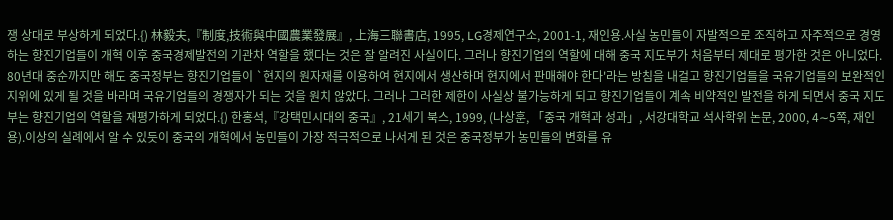쟁 상대로 부상하게 되었다.{) 林毅夫,『制度,技術與中國農業發展』, 上海三聯書店, 1995, LG경제연구소, 2001-1, 재인용.사실 농민들이 자발적으로 조직하고 자주적으로 경영하는 향진기업들이 개혁 이후 중국경제발전의 기관차 역할을 했다는 것은 잘 알려진 사실이다. 그러나 향진기업의 역할에 대해 중국 지도부가 처음부터 제대로 평가한 것은 아니었다. 80년대 중순까지만 해도 중국정부는 향진기업들이 `현지의 원자재를 이용하여 현지에서 생산하며 현지에서 판매해야 한다'라는 방침을 내걸고 향진기업들을 국유기업들의 보완적인 지위에 있게 될 것을 바라며 국유기업들의 경쟁자가 되는 것을 원치 않았다. 그러나 그러한 제한이 사실상 불가능하게 되고 향진기업들이 계속 비약적인 발전을 하게 되면서 중국 지도부는 향진기업의 역할을 재평가하게 되었다.{) 한홍석,『강택민시대의 중국』, 21세기 북스, 1999, (나상훈, 「중국 개혁과 성과」, 서강대학교 석사학위 논문, 2000, 4∼5쪽, 재인용).이상의 실례에서 알 수 있듯이 중국의 개혁에서 농민들이 가장 적극적으로 나서게 된 것은 중국정부가 농민들의 변화를 유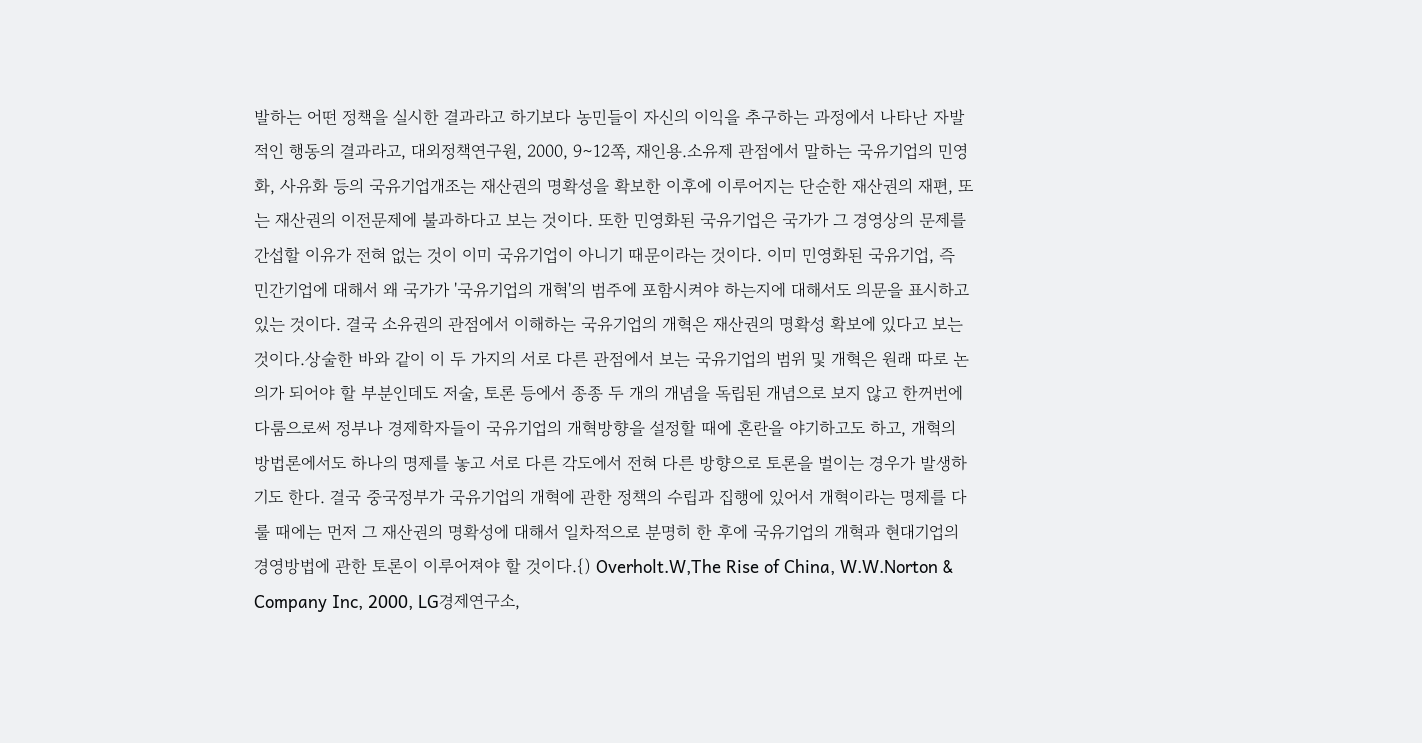발하는 어떤 정책을 실시한 결과라고 하기보다 농민들이 자신의 이익을 추구하는 과정에서 나타난 자발적인 행동의 결과라고, 대외정책연구원, 2000, 9∼12쪽, 재인용.소유제 관점에서 말하는 국유기업의 민영화, 사유화 등의 국유기업개조는 재산권의 명확성을 확보한 이후에 이루어지는 단순한 재산권의 재편, 또는 재산권의 이전문제에 불과하다고 보는 것이다. 또한 민영화된 국유기업은 국가가 그 경영상의 문제를 간섭할 이유가 전혀 없는 것이 이미 국유기업이 아니기 때문이라는 것이다. 이미 민영화된 국유기업, 즉 민간기업에 대해서 왜 국가가 '국유기업의 개혁'의 범주에 포함시켜야 하는지에 대해서도 의문을 표시하고 있는 것이다. 결국 소유권의 관점에서 이해하는 국유기업의 개혁은 재산권의 명확성 확보에 있다고 보는 것이다.상술한 바와 같이 이 두 가지의 서로 다른 관점에서 보는 국유기업의 범위 및 개혁은 원래 따로 논의가 되어야 할 부분인데도 저술, 토론 등에서 종종 두 개의 개념을 독립된 개념으로 보지 않고 한꺼번에 다룸으로써 정부나 경제학자들이 국유기업의 개혁방향을 설정할 때에 혼란을 야기하고도 하고, 개혁의 방법론에서도 하나의 명제를 놓고 서로 다른 각도에서 전혀 다른 방향으로 토론을 벌이는 경우가 발생하기도 한다. 결국 중국정부가 국유기업의 개혁에 관한 정책의 수립과 집행에 있어서 개혁이라는 명제를 다룰 때에는 먼저 그 재산권의 명확성에 대해서 일차적으로 분명히 한 후에 국유기업의 개혁과 현대기업의 경영방법에 관한 토론이 이루어져야 할 것이다.{) Overholt.W,The Rise of China, W.W.Norton & Company Inc, 2000, LG경제연구소,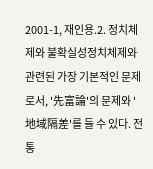2001-1, 재인용.2. 정치체제와 불확실성정치체제와 관련된 가장 기본적인 문제로서, '先富論'의 문제와 '地域隔差'를 들 수 있다. 전통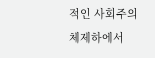적인 사회주의 체제하에서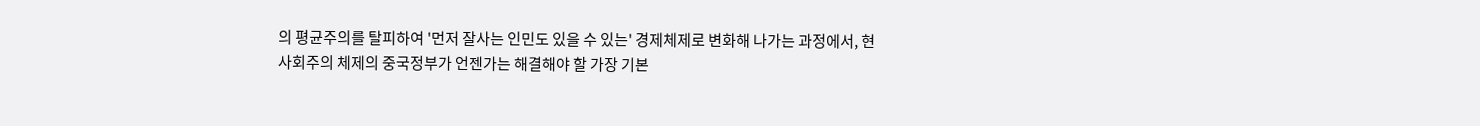의 평균주의를 탈피하여 '먼저 잘사는 인민도 있을 수 있는' 경제체제로 변화해 나가는 과정에서, 현 사회주의 체제의 중국정부가 언젠가는 해결해야 할 가장 기본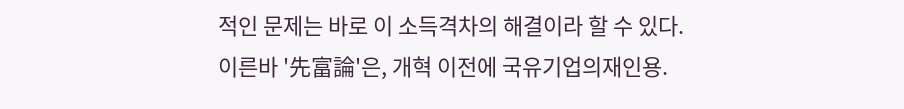적인 문제는 바로 이 소득격차의 해결이라 할 수 있다.이른바 '先富論'은, 개혁 이전에 국유기업의재인용.